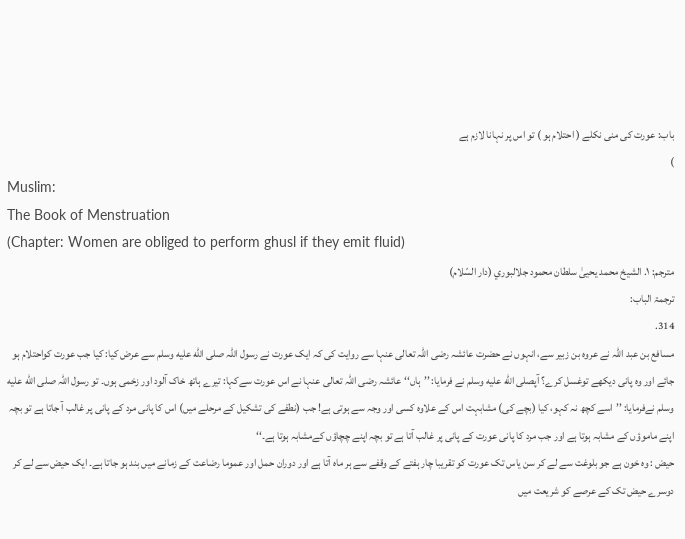باب: عورت کی منی نکلے ( احتلام ہو ) تو اس پر نہانا لازم ہے
)
Muslim:
The Book of Menstruation
(Chapter: Women are obliged to perform ghusl if they emit fluid)
مترجم: ١. الشيخ محمد يحيىٰ سلطان محمود جلالبوري (دار السّلام)
ترجمۃ الباب:
314.
مسافع بن عبد اللہ نے عروہ بن زبیر سے، انہوں نے حضرت عائشہ رضی اللہ تعالی عنہا سے روایت کی کہ ایک عورت نے رسول اللہ صلى الله عليه وسلم سے عرض کیا: کیا جب عورت کواحتلام ہو جائے اور وہ پانی دیکھے توغسل کرے؟ آپصلى الله عليه وسلم نے فرمایا: ’’ہاں‘‘عائشہ رضی اللہ تعالی عنہا نے اس عورت سےکہا: تیرے ہاتھ خاک آلود اور زخمی ہوں۔ تو رسول اللہ صلى الله عليه وسلم نےفرمایا: ’’اسے کچھ نہ کہو، کیا (بچے کی) مشابہت اس کے علاوہ کسی اور وجہ سے ہوتی ہے! جب (نطفے کی تشکیل کے مرحلے میں) اس کا پانی مرد کے پانی پر غالب آ جاتا ہے تو بچہ اپنے ماموؤں کے مشابہ ہوتا ہے اور جب مرد کا پانی عورت کے پانی پر غالب آتا ہے تو بچہ اپنے چچاؤں کےمشابہ ہوتا ہے۔‘‘
حیض : وہ خون ہے جو بلوغت سے لے کر سن یاس تک عورت کو تقریبا چار ہفتے کے وقفے سے ہر ماہ آتا ہے اور دوران حمل اور عموما رضاعت کے زمانے میں بند ہو جاتا ہے۔ ایک حیض سے لے کر دوسرے حیض تک کے عرصے کو شریعت میں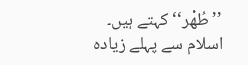’’طُهْر‘‘ کہتے ہیں۔
اسلام سے پہلے زیادہ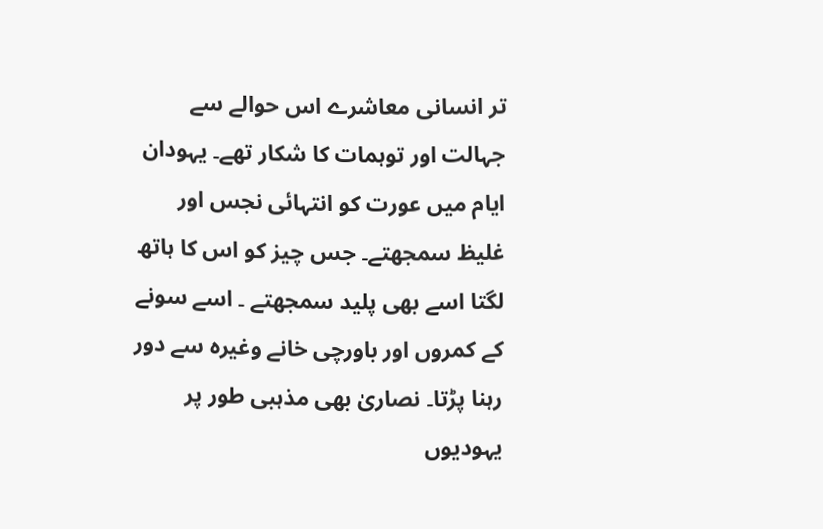تر انسانی معاشرے اس حوالے سے جہالت اور توہمات کا شکار تھے۔ یہودان ایام میں عورت کو انتہائی نجس اور غلیظ سمجھتے۔ جس چیز کو اس کا ہاتھ لگتا اسے بھی پلید سمجھتے ۔ اسے سونے کے کمروں اور باورچی خانے وغیرہ سے دور رہنا پڑتا۔ نصاریٰ بھی مذہبی طور پر یہودیوں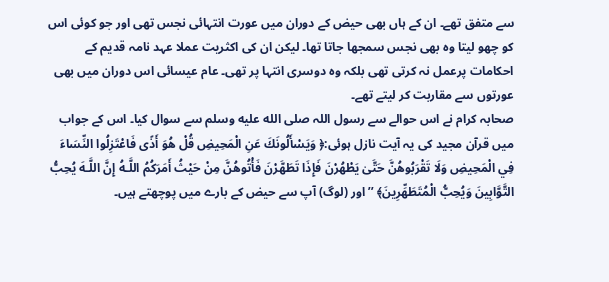سے متفق تھے۔ ان کے ہاں بھی حیض کے دوران میں عورت انتہائی نجس تھی اور جو کوئی اس کو چھو لیتا وہ بھی نجس سمجھا جاتا تھا۔ لیکن ان کی اکثریت عملا عہد نامہ قدیم کے احکامات پرعمل نہ کرتی تھی بلکہ وہ دوسری انتہا پر تھی۔ عام عیسائی اس دوران میں بھی عورتوں سے مقاربت کر لیتے تھے۔
صحابہ کرام نے اس حوالے سے رسول اللہ صلى الله عليه وسلم سے سوال کیا۔ اس کے جواب میں قرآن مجید کی یہ آیت نازل ہوئی:﴿ وَيَسْأَلُونَكَ عَنِ الْمَحِيضِ قُلْ هُوَ أَذًى فَاعْتَزِلُوا النِّسَاءَ فِي الْمَحِيضِ وَلَا تَقْرَبُوهُنَّ حَتَّىٰ يَطْهُرْنَ فَإِذَا تَطَهَّرْنَ فَأْتُوهُنَّ مِنْ حَيْثُ أَمَرَكُمُ اللَّـهُ إِنَّ اللَّـهَ يُحِبُّ التَّوَّابِينَ وَيُحِبُّ الْمُتَطَهِّرِينَ﴾ ’’اور (لوگ) آپ سے حیض کے بارے میں پوچھتے ہیں۔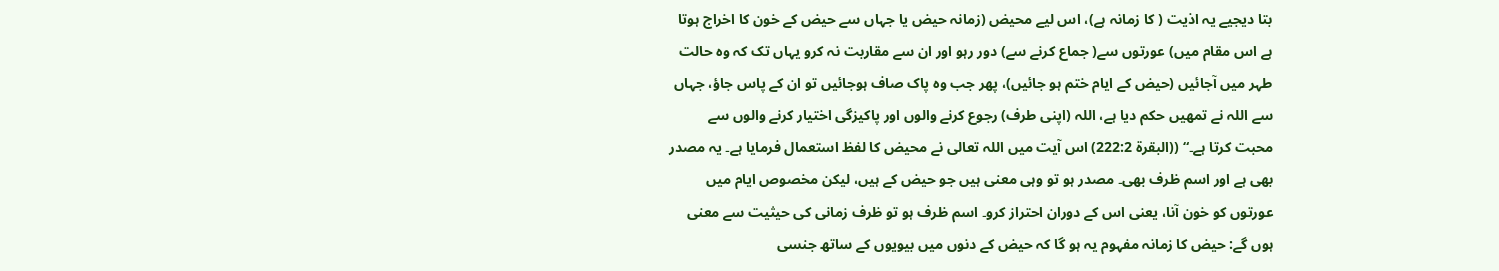بتا دیجیے یہ اذیت ( کا زمانہ ہے)، اس لیے محیض (زمانہ حیض یا جہاں سے حیض کے خون کا اخراج ہوتا ہے اس مقام میں) عورتوں سے( جماع کرنے سے) دور رہو اور ان سے مقاربت نہ کرو یہاں تک کہ وہ حالت طہر میں آجائیں (حیض کے ایام ختم ہو جائیں)، پھر جب وہ پاک صاف ہوجائیں تو ان کے پاس جاؤ، جہاں سے اللہ نے تمھیں حکم دیا ہے، اللہ (اپنی طرف) رجوع کرنے والوں اور پاکیزگی اختیار کرنے والوں سے محبت کرتا ہے۔“ ((البقرۃ 222:2) اس آیت میں اللہ تعالی نے محیض کا لفظ استعمال فرمایا ہے۔ یہ مصدر بھی ہے اور اسم ظرف بھی۔ مصدر ہو تو وہی معنی ہیں جو حیض کے ہیں، لیکن مخصوص ایام میں عورتوں کو خون آنا، یعنی اس کے دوران احتراز کرو۔ اسم ظرف ہو تو ظرف زمانی کی حیثیت سے معنی ہوں گے: حیض کا زمانہ مفہوم یہ ہو گا کہ حیض کے دنوں میں بیویوں کے ساتھ جنسی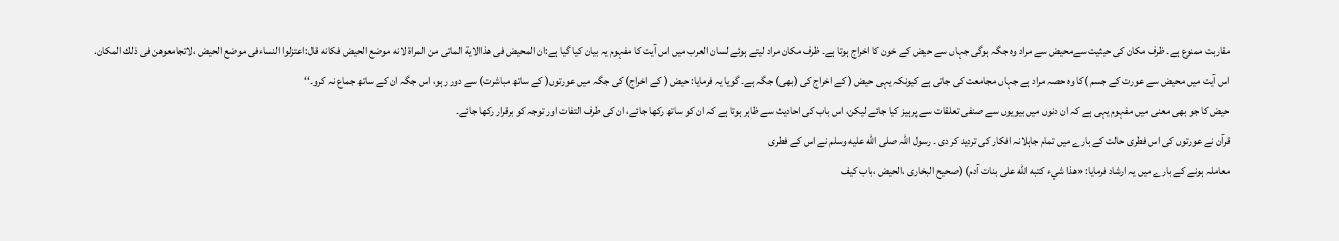مقاربت ممنوع ہے۔ ظرف مکان کی حیثیت سےمحیض سے مراد وہ جگہ ہوگی جہاں سے حیض کے خون کا اخراج ہوتا ہے۔ ظرف مکان مراد لیتے ہوئے لسان العرب میں اس آیت کا مفہوم یہ بیان کیا گیا ہے:ان المحيض فى هذاالاية الماتى من المراة لانه موضع الحيض فكانه قال:اعتزلوا النساءفى موضع الحيض ،لاتجامعوهن فى ذلك المكان.
اس آیت میں محیض سے عورت کے جسم )کا وہ حصہ مراد ہے جہاں مجامعت کی جاتی ہے کیونکہ یہی حیض ( کے اخراج کی (بھی) جگہ ہے۔ گویا یہ فرمایا: حیض ( کے اخراج) کی جگہ میں عورتوں( کے ساتھ مباشرت) سے دور رہو، اس جگہ ان کے ساتھ جماع نہ کرو۔‘‘
حیض کا جو بھی معنی میں مفہوم یہی ہے کہ ان دنوں میں بیویوں سے صنفی تعلقات سے پرہیز کیا جائے لیکن، اس باب کی احادیث سے ظاہر ہوتا ہے کہ ان کو ساتھ رکھا جائے، ان کی طرف التفات اور توجہ کو برقرار رکھا جائے۔
قرآن نے عورتوں کی اس فطری حالت کے بارے میں تمام جاہلانہ افکار کی تردید کر دی ۔ رسول اللہ صلى الله عليه وسلم نے اس کے فطری
معاملہ ہونے کے بارے میں یہ ارشاد فرمایا: «هذا شيء كتبه الله على بنات آدم) (صحيح البخارى ،الحيض ،باب كيف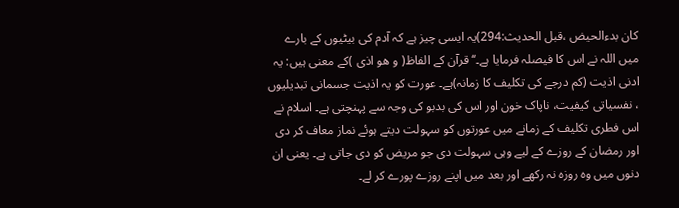كان بدءالحيض ،قبل الحديث:294)یہ ایسی چیز ہے کہ آدم کی بیٹیوں کے بارے میں اللہ نے اس کا فیصلہ فرمایا ہے۔‘‘ قرآن کے الفاظ( و هو اذی )کے معنی ہیں: یہ ادنی اذیت (کم درجے کی تکلیف کا زمانہ)ہے۔ عورت کو یہ اذیت جسمانی تبدیلیوں ، نفسیاتی کیفیت، ناپاک خون اور اس کی بدبو کی وجہ سے پہنچتی ہے۔ اسلام نے اس فطری تکلیف کے زمانے میں عورتوں کو سہولت دیتے ہوئے نماز معاف کر دی اور رمضان کے روزے کے لیے وہی سہولت دی جو مریض کو دی جاتی ہے۔ یعنی ان دنوں میں وہ روزہ نہ رکھے اور بعد میں اپنے روزے پورے کر لے۔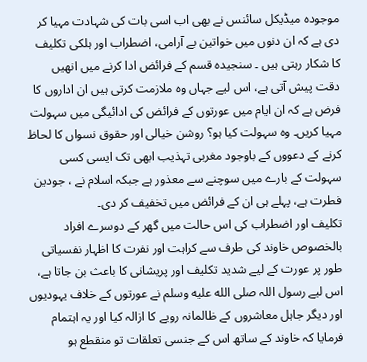موجودہ میڈیکل سائنس نے بھی اب اسی بات کی شہادت مہیا کر دی ہے کہ ان دنوں میں خواتین بے آرامی، اضطراب اور ہلکی تکلیف کا شکار رہتی ہیں ۔ سنجیدہ قسم کے فرائض ادا کرنے میں انھیں دقت پیش آتی ہے، اس لیے جہاں وہ ملازمت کرتی ہیں ان اداروں کا فرض ہے کہ ان ایام میں عورتوں کے فرائض کی ادائیگی میں سہولت مہیا کریں۔ وہ سہولت کیا ہو؟ روشن خیالی اور حقوق نسواں کا لحاظ کرنے کے دعووں کے باوجود مغربی تہذیب ابھی تک ایسی کسی سہولت کے بارے میں سوچنے سے معذور ہے جبکہ اسلام نے ، جودین فطرت ہے، پہلے ہی ان کے فرائض میں تخفیف کر دی۔
تکلیف اور اضطراب کی اس حالت میں گھر کے دوسرے افراد بالخصوص خاوند کی طرف سے کراہت اور نفرت کا اظہار نفسیاتی طور پر عورت کے لیے شدید تکلیف اور پریشانی کا باعث بن جاتا ہے، اس لیے رسول اللہ صلى الله عليه وسلم نے عورتوں کے خلاف یہودیوں اور دیگر جاہل معاشروں کے ظالمانہ رویے کا ازالہ کیا اور یہ اہتمام فرمایا کہ خاوند کے ساتھ اس کے جنسی تعلقات تو منقطع ہو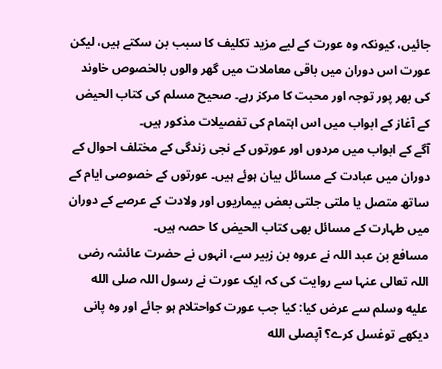جائیں، کیونکہ وہ عورت کے لیے مزید تکلیف کا سبب بن سکتے ہیں، لیکن عورت اس دوران میں باقی معاملات میں گھر والوں بالخصوص خاوند کی بھر پور توجہ اور محبت کا مرکز رہے۔ صحیح مسلم کی کتاب الحیض کے آغاز کے ابواب میں اس اہتمام کی تفصیلات مذکور ہیں۔
آگے کے ابواب میں مردوں اور عورتوں کے نجی زندگی کے مختلف احوال کے دوران میں عبادت کے مسائل بیان ہوئے ہیں۔ عورتوں کے خصوصی ایام کے ساتھ متصل یا ملتی جلتی بعض بیماریوں اور ولادت کے عرصے کے دوران میں طہارت کے مسائل بھی کتاب الحیض کا حصہ ہیں۔
مسافع بن عبد اللہ نے عروہ بن زبیر سے، انہوں نے حضرت عائشہ رضی اللہ تعالی عنہا سے روایت کی کہ ایک عورت نے رسول اللہ صلى الله عليه وسلم سے عرض کیا: کیا جب عورت کواحتلام ہو جائے اور وہ پانی دیکھے توغسل کرے؟ آپصلى الله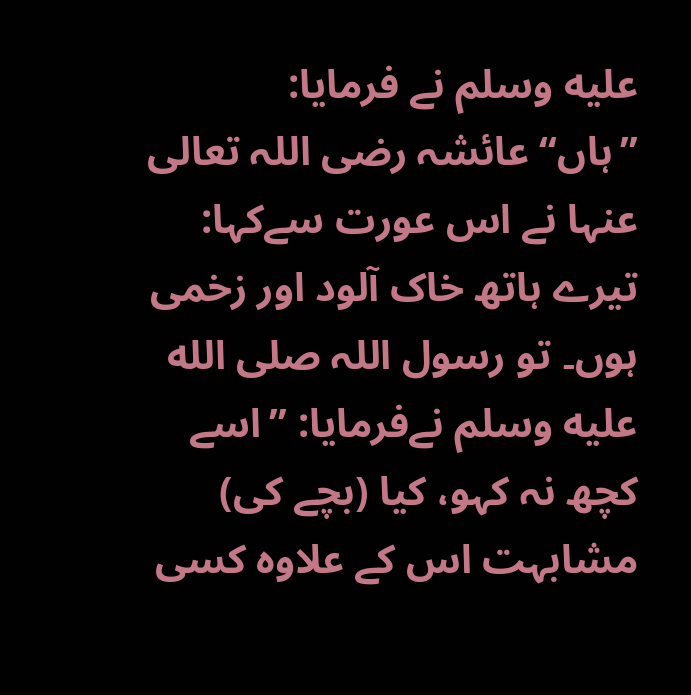عليه وسلم نے فرمایا: ’’ہاں‘‘عائشہ رضی اللہ تعالی عنہا نے اس عورت سےکہا: تیرے ہاتھ خاک آلود اور زخمی ہوں۔ تو رسول اللہ صلى الله عليه وسلم نےفرمایا: ’’اسے کچھ نہ کہو، کیا (بچے کی) مشابہت اس کے علاوہ کسی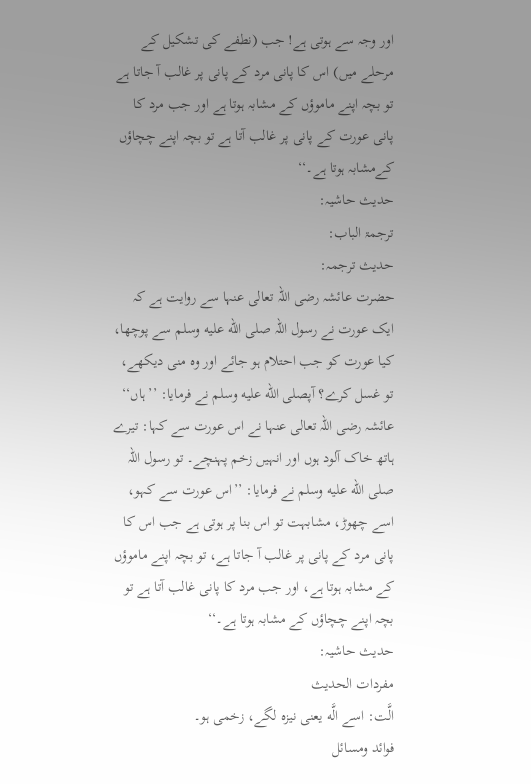اور وجہ سے ہوتی ہے! جب (نطفے کی تشکیل کے مرحلے میں) اس کا پانی مرد کے پانی پر غالب آ جاتا ہے تو بچہ اپنے ماموؤں کے مشابہ ہوتا ہے اور جب مرد کا پانی عورت کے پانی پر غالب آتا ہے تو بچہ اپنے چچاؤں کےمشابہ ہوتا ہے۔‘‘
حدیث حاشیہ:
ترجمۃ الباب:
حدیث ترجمہ:
حضرت عائشہ رضی اللہ تعالی عنہا سے روایت ہے کہ ایک عورت نے رسول اللہ صلى الله عليه وسلم سے پوچھا، کیا عورت کو جب احتلام ہو جائے اور وہ منی دیکھے، تو غسل کرے؟ آپصلى الله عليه وسلم نے فرمایا: ’’ہاں‘‘ عائشہ رضی اللہ تعالی عنہا نے اس عورت سے کہا: تیرے ہاتھ خاک آلود ہوں اور انہیں زخم پہنچے۔ تو رسول اللہ صلى الله عليه وسلم نے فرمایا: ’’اس عورت سے کہو، اسے چھوڑ، مشابہت تو اس بنا پر ہوتی ہے جب اس کا پانی مرد کے پانی پر غالب آ جاتا ہے، تو بچہ اپنے ماموؤں کے مشابہ ہوتا ہے، اور جب مرد کا پانی غالب آتا ہے تو بچہ اپنے چچاؤں کے مشابہ ہوتا ہے۔‘‘
حدیث حاشیہ:
مفردات الحدیث
الَّت: اسے الَّه یعنی نیزہ لگے، زخمی ہو۔
فوائد ومسائل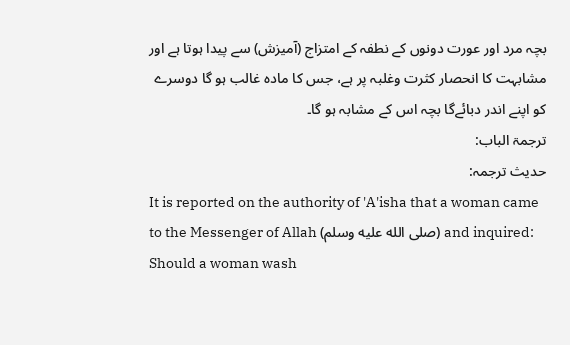بچہ مرد اور عورت دونوں کے نطفہ کے امتزاج (آمیزش) سے پیدا ہوتا ہے اور مشابہت کا انحصار کثرت وغلبہ پر ہے، جس کا مادہ غالب ہو گا دوسرے کو اپنے اندر دبائےگا بچہ اس کے مشابہ ہو گا۔
ترجمۃ الباب:
حدیث ترجمہ:
It is reported on the authority of 'A'isha that a woman came to the Messenger of Allah (صلى الله عليه وسلم) and inquired: Should a woman wash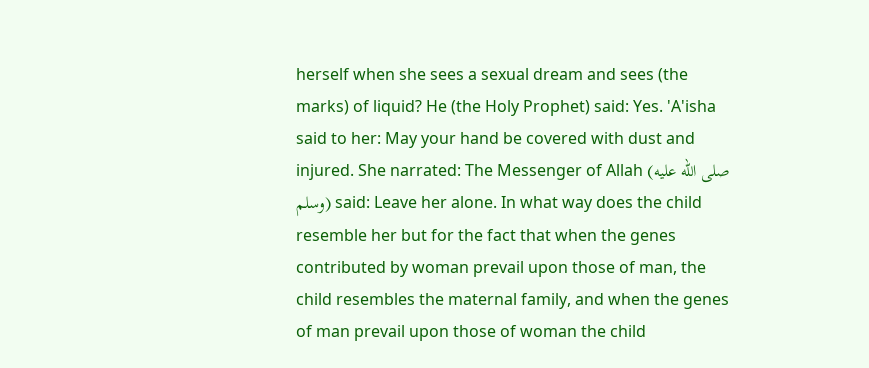herself when she sees a sexual dream and sees (the marks) of liquid? He (the Holy Prophet) said: Yes. 'A'isha said to her: May your hand be covered with dust and injured. She narrated: The Messenger of Allah (صلى الله عليه وسلم) said: Leave her alone. In what way does the child resemble her but for the fact that when the genes contributed by woman prevail upon those of man, the child resembles the maternal family, and when the genes of man prevail upon those of woman the child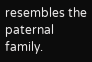resembles the paternal family.